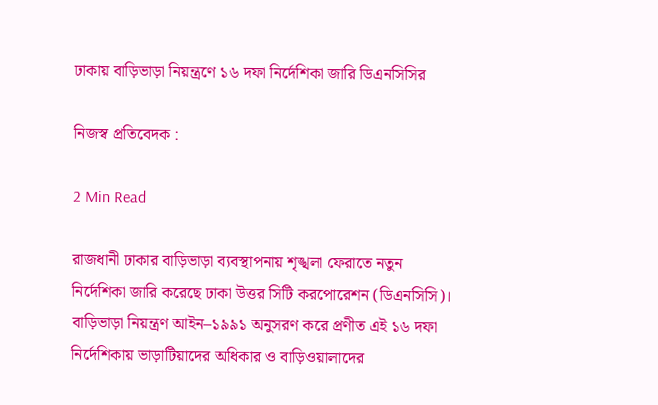ঢাকায় বাড়িভাড়া নিয়ন্ত্রণে ১৬ দফা নির্দেশিকা জারি ডিএনসিসির

নিজস্ব প্রতিবেদক :

2 Min Read

রাজধানী ঢাকার বাড়িভাড়া ব্যবস্থাপনায় শৃঙ্খলা ফেরাতে নতুন নির্দেশিকা জারি করেছে ঢাকা উত্তর সিটি করপোরেশন (ডিএনসিসি)। বাড়িভাড়া নিয়ন্ত্রণ আইন–১৯৯১ অনুসরণ করে প্রণীত এই ১৬ দফা নির্দেশিকায় ভাড়াটিয়াদের অধিকার ও বাড়িওয়ালাদের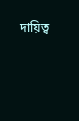দায়িত্ব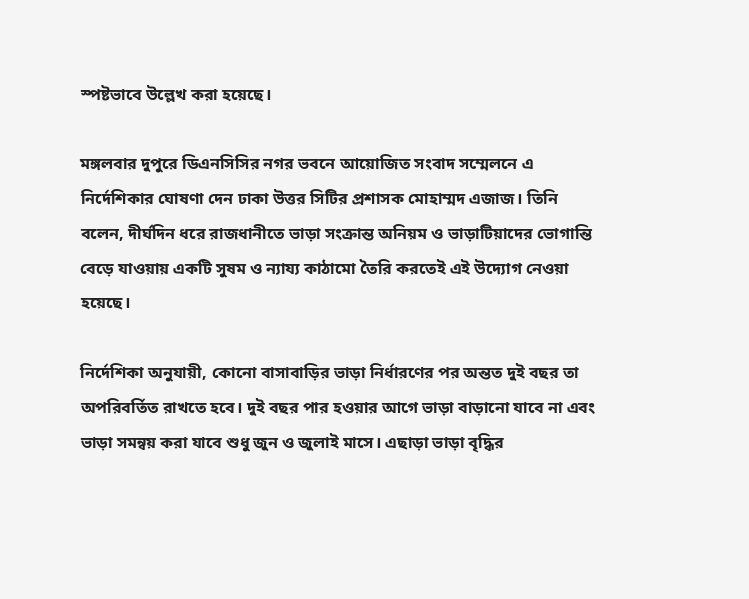স্পষ্টভাবে উল্লেখ করা হয়েছে।

মঙ্গলবার দুপুরে ডিএনসিসির নগর ভবনে আয়োজিত সংবাদ সম্মেলনে এ নির্দেশিকার ঘোষণা দেন ঢাকা উত্তর সিটির প্রশাসক মোহাম্মদ এজাজ। তিনি বলেন, দীর্ঘদিন ধরে রাজধানীতে ভাড়া সংক্রান্ত অনিয়ম ও ভাড়াটিয়াদের ভোগান্তি বেড়ে যাওয়ায় একটি সুষম ও ন্যায্য কাঠামো তৈরি করতেই এই উদ্যোগ নেওয়া হয়েছে।

নির্দেশিকা অনুযায়ী, কোনো বাসাবাড়ির ভাড়া নির্ধারণের পর অন্তত দুই বছর তা অপরিবর্তিত রাখতে হবে। দুই বছর পার হওয়ার আগে ভাড়া বাড়ানো যাবে না এবং ভাড়া সমন্বয় করা যাবে শুধু জুন ও জুলাই মাসে। এছাড়া ভাড়া বৃদ্ধির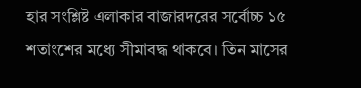হার সংশ্লিষ্ট এলাকার বাজারদরের সর্বোচ্চ ১৫ শতাংশের মধ্যে সীমাবদ্ধ থাকবে। তিন মাসের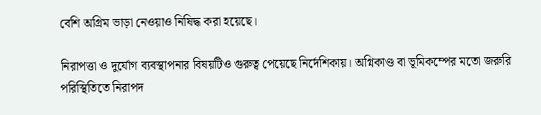বেশি অগ্রিম ভাড়া নেওয়াও নিষিদ্ধ করা হয়েছে।

নিরাপত্তা ও দুর্যোগ ব্যবস্থাপনার বিষয়টিও গুরুত্ব পেয়েছে নির্দেশিকায়। অগ্নিকাণ্ড বা ভূমিকম্পের মতো জরুরি পরিস্থিতিতে নিরাপদ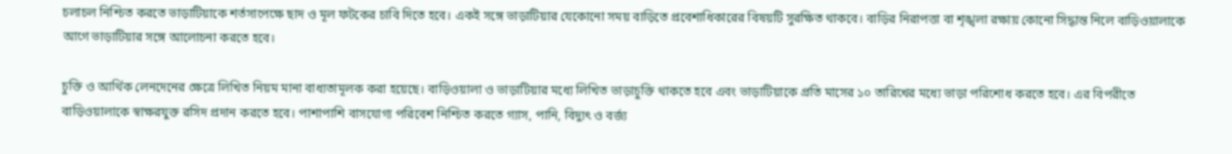চলাচল নিশ্চিত করতে ভাড়াটিয়াকে শর্তসাপেক্ষে ছাদ ও মূল ফটকের চাবি দিতে হবে। একই সঙ্গে ভাড়াটিয়ার যেকোনো সময় বাড়িতে প্রবেশাধিকারের বিষয়টি সুরক্ষিত থাকবে। বাড়ির নিরাপত্তা বা শৃঙ্খলা রক্ষায় কোনো সিদ্ধান্ত নিলে বাড়িওয়ালাকে আগে ভাড়াটিয়ার সঙ্গে আলোচনা করতে হবে।

চুক্তি ও আর্থিক লেনদেনের ক্ষেত্রে লিখিত নিয়ম মানা বাধ্যতামূলক করা হয়েছে। বাড়িওয়ালা ও ভাড়াটিয়ার মধ্যে লিখিত ভাড়াচুক্তি থাকতে হবে এবং ভাড়াটিয়াকে প্রতি মাসের ১০ তারিখের মধ্যে ভাড়া পরিশোধ করতে হবে। এর বিপরীতে বাড়িওয়ালাকে স্বাক্ষরযুক্ত রসিদ প্রদান করতে হবে। পাশাপাশি বাসযোগ্য পরিবেশ নিশ্চিত করতে গ্যাস, পানি, বিদ্যুৎ ও বর্জ্য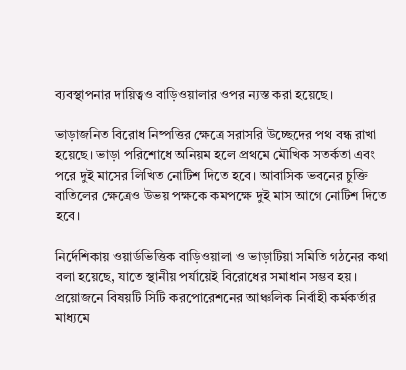ব্যবস্থাপনার দায়িত্বও বাড়িওয়ালার ওপর ন্যস্ত করা হয়েছে।

ভাড়াজনিত বিরোধ নিষ্পত্তির ক্ষেত্রে সরাসরি উচ্ছেদের পথ বন্ধ রাখা হয়েছে। ভাড়া পরিশোধে অনিয়ম হলে প্রথমে মৌখিক সতর্কতা এবং পরে দুই মাসের লিখিত নোটিশ দিতে হবে। আবাসিক ভবনের চুক্তি বাতিলের ক্ষেত্রেও উভয় পক্ষকে কমপক্ষে দুই মাস আগে নোটিশ দিতে হবে।

নির্দেশিকায় ওয়ার্ডভিত্তিক বাড়িওয়ালা ও ভাড়াটিয়া সমিতি গঠনের কথা বলা হয়েছে, যাতে স্থানীয় পর্যায়েই বিরোধের সমাধান সম্ভব হয়। প্রয়োজনে বিষয়টি সিটি করপোরেশনের আঞ্চলিক নির্বাহী কর্মকর্তার মাধ্যমে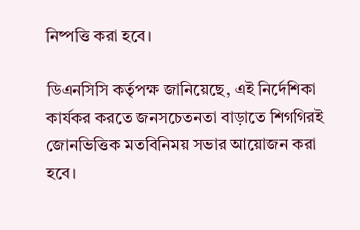নিষ্পত্তি করা হবে।

ডিএনসিসি কর্তৃপক্ষ জানিয়েছে, এই নির্দেশিকা কার্যকর করতে জনসচেতনতা বাড়াতে শিগগিরই জোনভিত্তিক মতবিনিময় সভার আয়োজন করা হবে।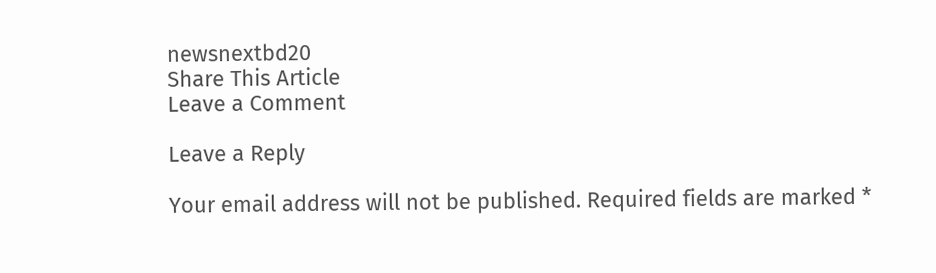newsnextbd20
Share This Article
Leave a Comment

Leave a Reply

Your email address will not be published. Required fields are marked *